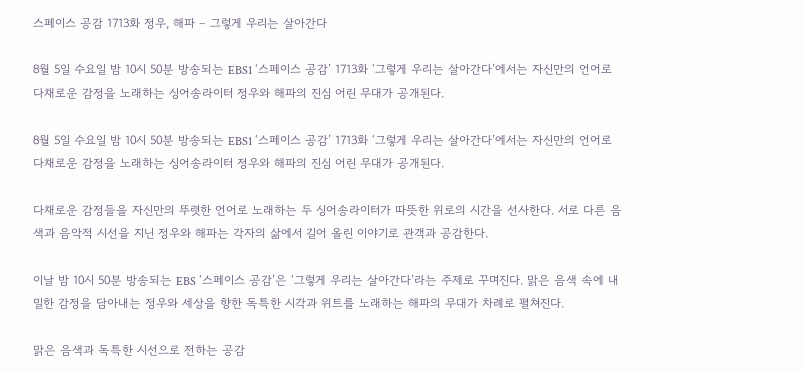스페이스 공감 1713화 정우, 해파 – 그렇게 우리는 살아간다

8월 5일 수요일 밤 10시 50분 방송되는 EBS1 ‘스페이스 공감’ 1713화 ‘그렇게 우리는 살아간다’에서는 자신만의 언어로 다채로운 감정을 노래하는 싱어송라이터 정우와 해파의 진심 어린 무대가 공개된다.

8월 5일 수요일 밤 10시 50분 방송되는 EBS1 ‘스페이스 공감’ 1713화 ‘그렇게 우리는 살아간다’에서는 자신만의 언어로 다채로운 감정을 노래하는 싱어송라이터 정우와 해파의 진심 어린 무대가 공개된다.

다채로운 감정들을 자신만의 뚜렷한 언어로 노래하는 두 싱어송라이터가 따뜻한 위로의 시간을 선사한다. 서로 다른 음색과 음악적 시선을 지닌 정우와 해파는 각자의 삶에서 길어 올린 이야기로 관객과 공감한다.

이날 밤 10시 50분 방송되는 EBS ‘스페이스 공감’은 ‘그렇게 우리는 살아간다’라는 주제로 꾸며진다. 맑은 음색 속에 내밀한 감정을 담아내는 정우와 세상을 향한 독특한 시각과 위트를 노래하는 해파의 무대가 차례로 펼쳐진다.

맑은 음색과 독특한 시선으로 전하는 공감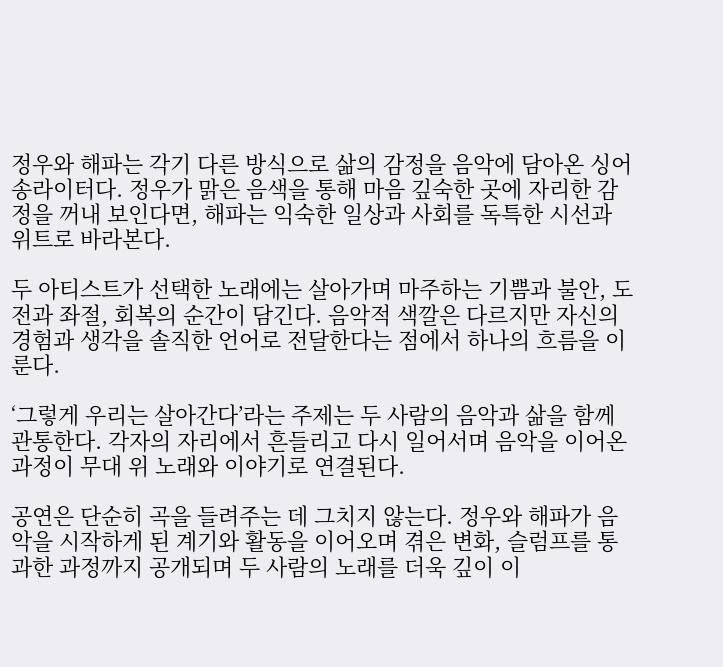정우와 해파는 각기 다른 방식으로 삶의 감정을 음악에 담아온 싱어송라이터다. 정우가 맑은 음색을 통해 마음 깊숙한 곳에 자리한 감정을 꺼내 보인다면, 해파는 익숙한 일상과 사회를 독특한 시선과 위트로 바라본다.

두 아티스트가 선택한 노래에는 살아가며 마주하는 기쁨과 불안, 도전과 좌절, 회복의 순간이 담긴다. 음악적 색깔은 다르지만 자신의 경험과 생각을 솔직한 언어로 전달한다는 점에서 하나의 흐름을 이룬다.

‘그렇게 우리는 살아간다’라는 주제는 두 사람의 음악과 삶을 함께 관통한다. 각자의 자리에서 흔들리고 다시 일어서며 음악을 이어온 과정이 무대 위 노래와 이야기로 연결된다.

공연은 단순히 곡을 들려주는 데 그치지 않는다. 정우와 해파가 음악을 시작하게 된 계기와 활동을 이어오며 겪은 변화, 슬럼프를 통과한 과정까지 공개되며 두 사람의 노래를 더욱 깊이 이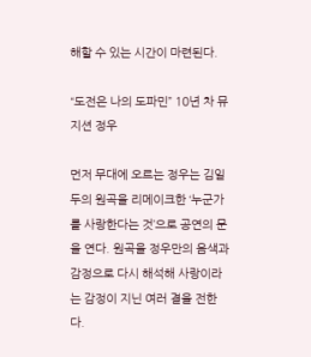해할 수 있는 시간이 마련된다.

“도전은 나의 도파민” 10년 차 뮤지션 정우

먼저 무대에 오르는 정우는 김일두의 원곡을 리메이크한 ‘누군가를 사랑한다는 것’으로 공연의 문을 연다. 원곡을 정우만의 음색과 감정으로 다시 해석해 사랑이라는 감정이 지닌 여러 결을 전한다.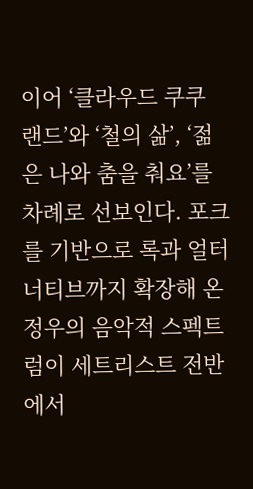이어 ‘클라우드 쿠쿠 랜드’와 ‘철의 삶’, ‘젊은 나와 춤을 춰요’를 차례로 선보인다. 포크를 기반으로 록과 얼터너티브까지 확장해 온 정우의 음악적 스펙트럼이 세트리스트 전반에서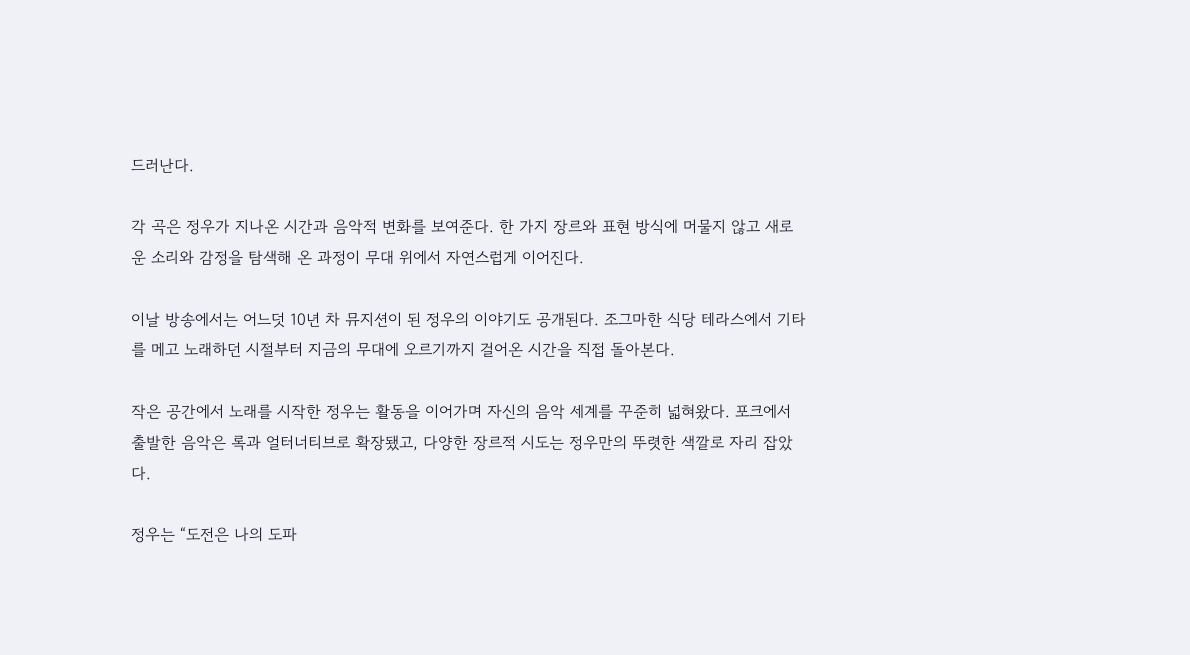드러난다.

각 곡은 정우가 지나온 시간과 음악적 변화를 보여준다. 한 가지 장르와 표현 방식에 머물지 않고 새로운 소리와 감정을 탐색해 온 과정이 무대 위에서 자연스럽게 이어진다.

이날 방송에서는 어느덧 10년 차 뮤지션이 된 정우의 이야기도 공개된다. 조그마한 식당 테라스에서 기타를 메고 노래하던 시절부터 지금의 무대에 오르기까지 걸어온 시간을 직접 돌아본다.

작은 공간에서 노래를 시작한 정우는 활동을 이어가며 자신의 음악 세계를 꾸준히 넓혀왔다. 포크에서 출발한 음악은 록과 얼터너티브로 확장됐고, 다양한 장르적 시도는 정우만의 뚜렷한 색깔로 자리 잡았다.

정우는 “도전은 나의 도파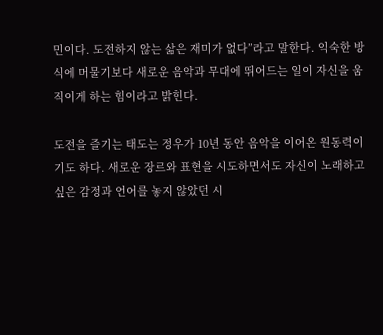민이다. 도전하지 않는 삶은 재미가 없다”라고 말한다. 익숙한 방식에 머물기보다 새로운 음악과 무대에 뛰어드는 일이 자신을 움직이게 하는 힘이라고 밝힌다.

도전을 즐기는 태도는 정우가 10년 동안 음악을 이어온 원동력이기도 하다. 새로운 장르와 표현을 시도하면서도 자신이 노래하고 싶은 감정과 언어를 놓지 않았던 시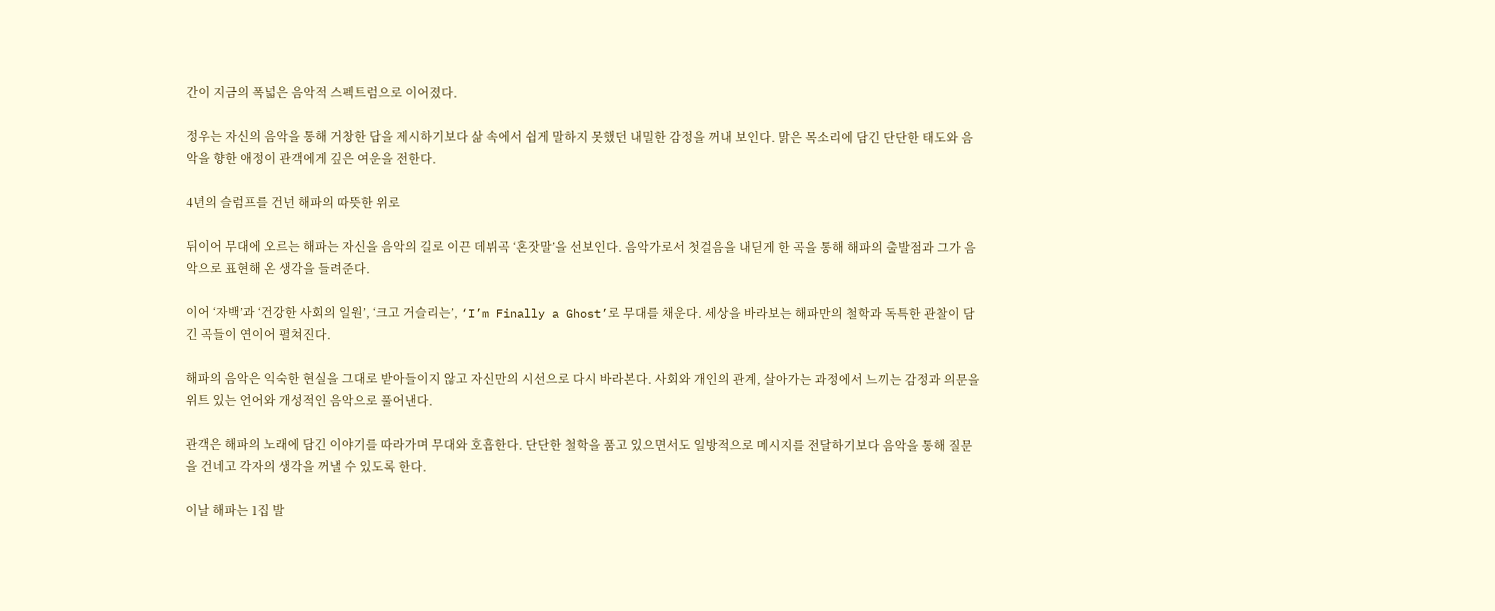간이 지금의 폭넓은 음악적 스펙트럼으로 이어졌다.

정우는 자신의 음악을 통해 거창한 답을 제시하기보다 삶 속에서 쉽게 말하지 못했던 내밀한 감정을 꺼내 보인다. 맑은 목소리에 담긴 단단한 태도와 음악을 향한 애정이 관객에게 깊은 여운을 전한다.

4년의 슬럼프를 건넌 해파의 따뜻한 위로

뒤이어 무대에 오르는 해파는 자신을 음악의 길로 이끈 데뷔곡 ‘혼잣말’을 선보인다. 음악가로서 첫걸음을 내딛게 한 곡을 통해 해파의 출발점과 그가 음악으로 표현해 온 생각을 들려준다.

이어 ‘자백’과 ‘건강한 사회의 일원’, ‘크고 거슬리는’, ‘I’m Finally a Ghost’로 무대를 채운다. 세상을 바라보는 해파만의 철학과 독특한 관찰이 담긴 곡들이 연이어 펼쳐진다.

해파의 음악은 익숙한 현실을 그대로 받아들이지 않고 자신만의 시선으로 다시 바라본다. 사회와 개인의 관계, 살아가는 과정에서 느끼는 감정과 의문을 위트 있는 언어와 개성적인 음악으로 풀어낸다.

관객은 해파의 노래에 담긴 이야기를 따라가며 무대와 호흡한다. 단단한 철학을 품고 있으면서도 일방적으로 메시지를 전달하기보다 음악을 통해 질문을 건네고 각자의 생각을 꺼낼 수 있도록 한다.

이날 해파는 1집 발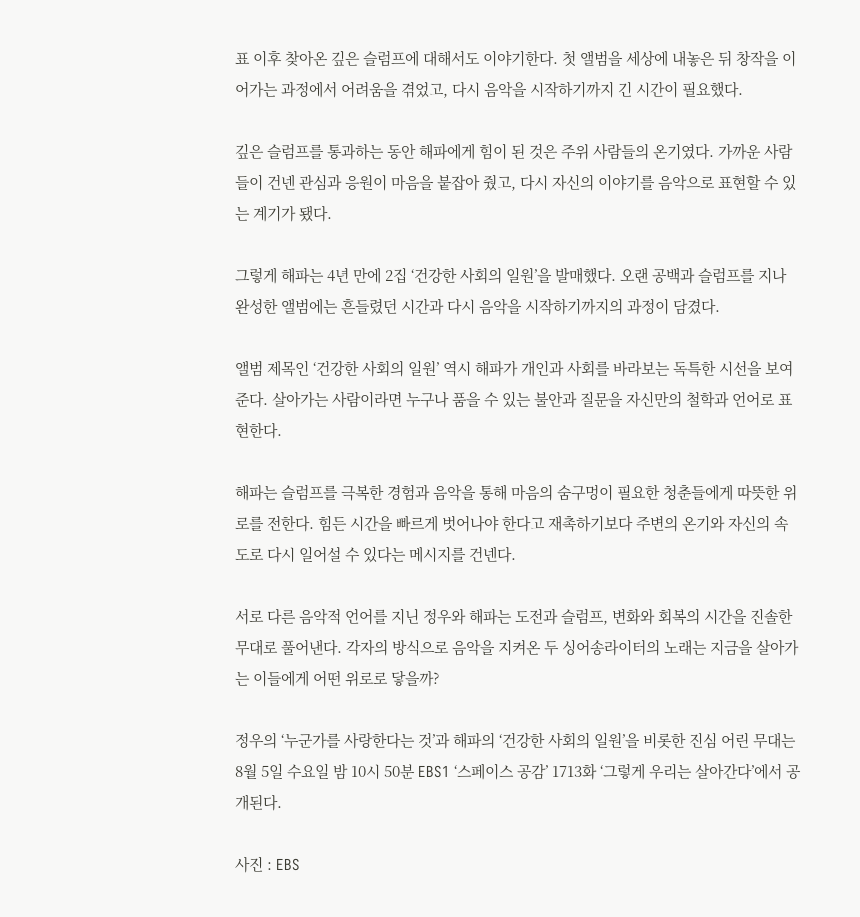표 이후 찾아온 깊은 슬럼프에 대해서도 이야기한다. 첫 앨범을 세상에 내놓은 뒤 창작을 이어가는 과정에서 어려움을 겪었고, 다시 음악을 시작하기까지 긴 시간이 필요했다.

깊은 슬럼프를 통과하는 동안 해파에게 힘이 된 것은 주위 사람들의 온기였다. 가까운 사람들이 건넨 관심과 응원이 마음을 붙잡아 줬고, 다시 자신의 이야기를 음악으로 표현할 수 있는 계기가 됐다.

그렇게 해파는 4년 만에 2집 ‘건강한 사회의 일원’을 발매했다. 오랜 공백과 슬럼프를 지나 완성한 앨범에는 흔들렸던 시간과 다시 음악을 시작하기까지의 과정이 담겼다.

앨범 제목인 ‘건강한 사회의 일원’ 역시 해파가 개인과 사회를 바라보는 독특한 시선을 보여준다. 살아가는 사람이라면 누구나 품을 수 있는 불안과 질문을 자신만의 철학과 언어로 표현한다.

해파는 슬럼프를 극복한 경험과 음악을 통해 마음의 숨구멍이 필요한 청춘들에게 따뜻한 위로를 전한다. 힘든 시간을 빠르게 벗어나야 한다고 재촉하기보다 주변의 온기와 자신의 속도로 다시 일어설 수 있다는 메시지를 건넨다.

서로 다른 음악적 언어를 지닌 정우와 해파는 도전과 슬럼프, 변화와 회복의 시간을 진솔한 무대로 풀어낸다. 각자의 방식으로 음악을 지켜온 두 싱어송라이터의 노래는 지금을 살아가는 이들에게 어떤 위로로 닿을까?

정우의 ‘누군가를 사랑한다는 것’과 해파의 ‘건강한 사회의 일원’을 비롯한 진심 어린 무대는 8월 5일 수요일 밤 10시 50분 EBS1 ‘스페이스 공감’ 1713화 ‘그렇게 우리는 살아간다’에서 공개된다.

사진 : EBS